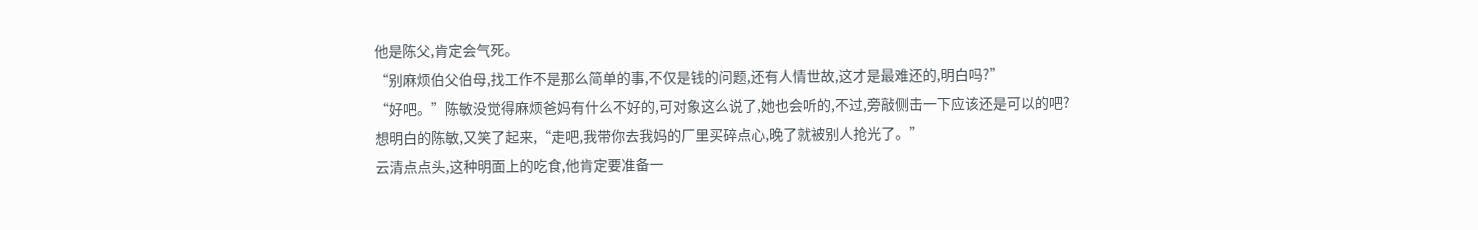他是陈父,肯定会气死。
“别麻烦伯父伯母,找工作不是那么简单的事,不仅是钱的问题,还有人情世故,这才是最难还的,明白吗?”
“好吧。”陈敏没觉得麻烦爸妈有什么不好的,可对象这么说了,她也会听的,不过,旁敲侧击一下应该还是可以的吧?
想明白的陈敏,又笑了起来,“走吧,我带你去我妈的厂里买碎点心,晚了就被别人抢光了。”
云清点点头,这种明面上的吃食,他肯定要准备一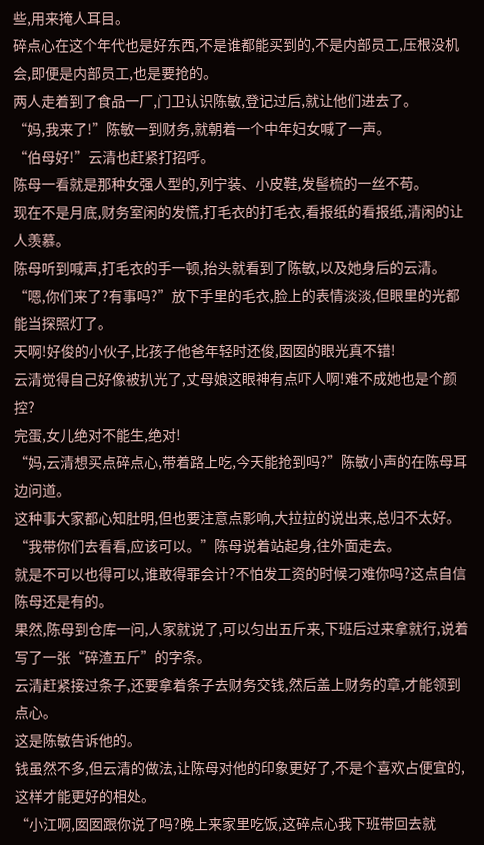些,用来掩人耳目。
碎点心在这个年代也是好东西,不是谁都能买到的,不是内部员工,压根没机会,即便是内部员工,也是要抢的。
两人走着到了食品一厂,门卫认识陈敏,登记过后,就让他们进去了。
“妈,我来了!”陈敏一到财务,就朝着一个中年妇女喊了一声。
“伯母好!”云清也赶紧打招呼。
陈母一看就是那种女强人型的,列宁装、小皮鞋,发髻梳的一丝不苟。
现在不是月底,财务室闲的发慌,打毛衣的打毛衣,看报纸的看报纸,清闲的让人羡慕。
陈母听到喊声,打毛衣的手一顿,抬头就看到了陈敏,以及她身后的云清。
“嗯,你们来了?有事吗?”放下手里的毛衣,脸上的表情淡淡,但眼里的光都能当探照灯了。
天啊!好俊的小伙子,比孩子他爸年轻时还俊,囡囡的眼光真不错!
云清觉得自己好像被扒光了,丈母娘这眼神有点吓人啊!难不成她也是个颜控?
完蛋,女儿绝对不能生,绝对!
“妈,云清想买点碎点心,带着路上吃,今天能抢到吗?”陈敏小声的在陈母耳边问道。
这种事大家都心知肚明,但也要注意点影响,大拉拉的说出来,总归不太好。
“我带你们去看看,应该可以。”陈母说着站起身,往外面走去。
就是不可以也得可以,谁敢得罪会计?不怕发工资的时候刁难你吗?这点自信陈母还是有的。
果然,陈母到仓库一问,人家就说了,可以匀出五斤来,下班后过来拿就行,说着写了一张“碎渣五斤”的字条。
云清赶紧接过条子,还要拿着条子去财务交钱,然后盖上财务的章,才能领到点心。
这是陈敏告诉他的。
钱虽然不多,但云清的做法,让陈母对他的印象更好了,不是个喜欢占便宜的,这样才能更好的相处。
“小江啊,囡囡跟你说了吗?晚上来家里吃饭,这碎点心我下班带回去就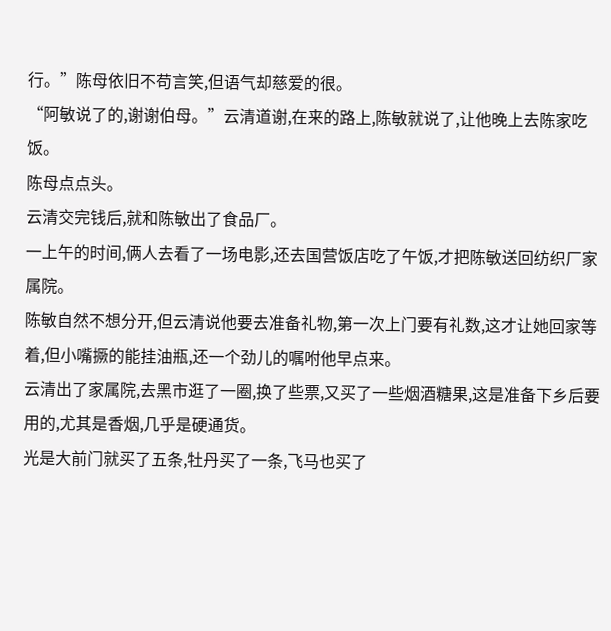行。”陈母依旧不苟言笑,但语气却慈爱的很。
“阿敏说了的,谢谢伯母。”云清道谢,在来的路上,陈敏就说了,让他晚上去陈家吃饭。
陈母点点头。
云清交完钱后,就和陈敏出了食品厂。
一上午的时间,俩人去看了一场电影,还去国营饭店吃了午饭,才把陈敏送回纺织厂家属院。
陈敏自然不想分开,但云清说他要去准备礼物,第一次上门要有礼数,这才让她回家等着,但小嘴撅的能挂油瓶,还一个劲儿的嘱咐他早点来。
云清出了家属院,去黑市逛了一圈,换了些票,又买了一些烟酒糖果,这是准备下乡后要用的,尤其是香烟,几乎是硬通货。
光是大前门就买了五条,牡丹买了一条,飞马也买了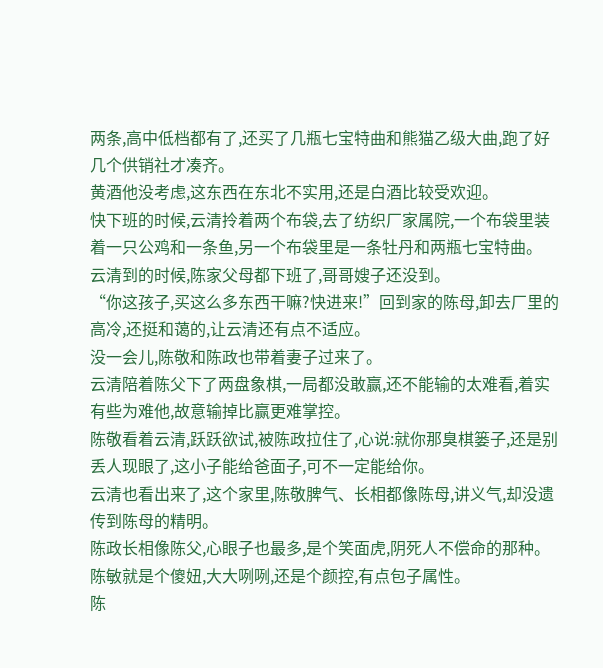两条,高中低档都有了,还买了几瓶七宝特曲和熊猫乙级大曲,跑了好几个供销社才凑齐。
黄酒他没考虑,这东西在东北不实用,还是白酒比较受欢迎。
快下班的时候,云清拎着两个布袋,去了纺织厂家属院,一个布袋里装着一只公鸡和一条鱼,另一个布袋里是一条牡丹和两瓶七宝特曲。
云清到的时候,陈家父母都下班了,哥哥嫂子还没到。
“你这孩子,买这么多东西干嘛?快进来!”回到家的陈母,卸去厂里的高冷,还挺和蔼的,让云清还有点不适应。
没一会儿,陈敬和陈政也带着妻子过来了。
云清陪着陈父下了两盘象棋,一局都没敢赢,还不能输的太难看,着实有些为难他,故意输掉比赢更难掌控。
陈敬看着云清,跃跃欲试,被陈政拉住了,心说:就你那臭棋篓子,还是别丢人现眼了,这小子能给爸面子,可不一定能给你。
云清也看出来了,这个家里,陈敬脾气、长相都像陈母,讲义气,却没遗传到陈母的精明。
陈政长相像陈父,心眼子也最多,是个笑面虎,阴死人不偿命的那种。
陈敏就是个傻妞,大大咧咧,还是个颜控,有点包子属性。
陈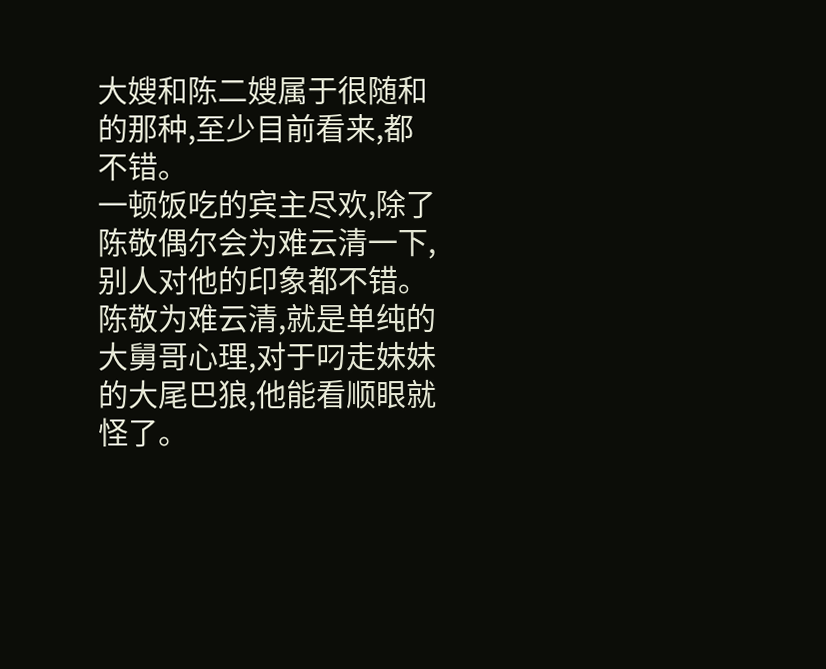大嫂和陈二嫂属于很随和的那种,至少目前看来,都不错。
一顿饭吃的宾主尽欢,除了陈敬偶尔会为难云清一下,别人对他的印象都不错。
陈敬为难云清,就是单纯的大舅哥心理,对于叼走妹妹的大尾巴狼,他能看顺眼就怪了。